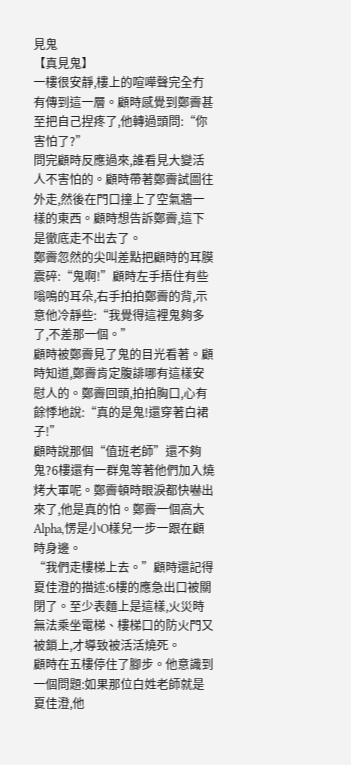見鬼
【真見鬼】
一樓很安靜,樓上的喧嘩聲完全冇有傳到這一層。顧時感覺到鄭霽甚至把自己捏疼了,他轉過頭問:“你害怕了?”
問完顧時反應過來,誰看見大變活人不害怕的。顧時帶著鄭霽試圖往外走,然後在門口撞上了空氣牆一樣的東西。顧時想告訴鄭霽,這下是徹底走不出去了。
鄭霽忽然的尖叫差點把顧時的耳膜震碎:“鬼啊!”顧時左手捂住有些嗡鳴的耳朵,右手拍拍鄭霽的背,示意他冷靜些:“我覺得這裡鬼夠多了,不差那一個。”
顧時被鄭霽見了鬼的目光看著。顧時知道,鄭霽肯定腹誹哪有這樣安慰人的。鄭霽回頭,拍拍胸口,心有餘悸地說:“真的是鬼!還穿著白裙子!”
顧時說那個“值班老師”還不夠鬼?6樓還有一群鬼等著他們加入燒烤大軍呢。鄭霽頓時眼淚都快嚇出來了,他是真的怕。鄭霽一個高大Alpha,愣是小O樣兒一步一跟在顧時身邊。
“我們走樓梯上去。”顧時還記得夏佳澄的描述:6樓的應急出口被關閉了。至少表麵上是這樣,火災時無法乘坐電梯、樓梯口的防火門又被鎖上,才導致被活活燒死。
顧時在五樓停住了腳步。他意識到一個問題:如果那位白姓老師就是夏佳澄,他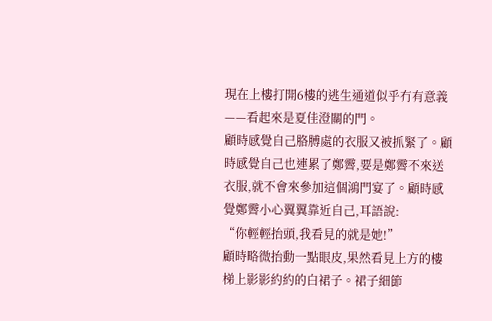現在上樓打開6樓的逃生通道似乎冇有意義——看起來是夏佳澄關的門。
顧時感覺自己胳膊處的衣服又被抓緊了。顧時感覺自己也連累了鄭霽,要是鄭霽不來送衣服,就不會來參加這個鴻門宴了。顧時感覺鄭霽小心翼翼靠近自己,耳語說:
“你輕輕抬頭,我看見的就是她!”
顧時略微抬動一點眼皮,果然看見上方的樓梯上影影約約的白裙子。裙子細節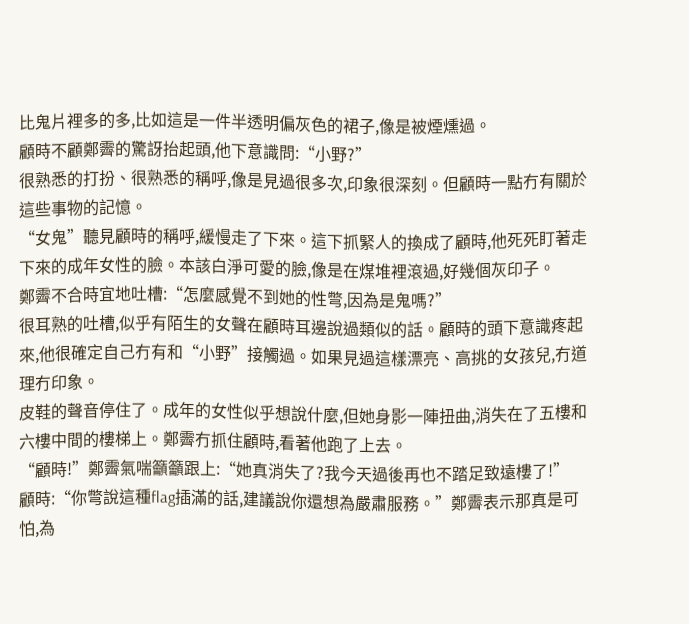比鬼片裡多的多,比如這是一件半透明偏灰色的裙子,像是被煙燻過。
顧時不顧鄭霽的驚訝抬起頭,他下意識問:“小野?”
很熟悉的打扮、很熟悉的稱呼,像是見過很多次,印象很深刻。但顧時一點冇有關於這些事物的記憶。
“女鬼”聽見顧時的稱呼,緩慢走了下來。這下抓緊人的換成了顧時,他死死盯著走下來的成年女性的臉。本該白淨可愛的臉,像是在煤堆裡滾過,好幾個灰印子。
鄭霽不合時宜地吐槽:“怎麼感覺不到她的性彆,因為是鬼嗎?”
很耳熟的吐槽,似乎有陌生的女聲在顧時耳邊說過類似的話。顧時的頭下意識疼起來,他很確定自己冇有和“小野”接觸過。如果見過這樣漂亮、高挑的女孩兒,冇道理冇印象。
皮鞋的聲音停住了。成年的女性似乎想說什麼,但她身影一陣扭曲,消失在了五樓和六樓中間的樓梯上。鄭霽冇抓住顧時,看著他跑了上去。
“顧時!”鄭霽氣喘籲籲跟上:“她真消失了?我今天過後再也不踏足致遠樓了!”
顧時:“你彆說這種flag插滿的話,建議說你還想為嚴肅服務。”鄭霽表示那真是可怕,為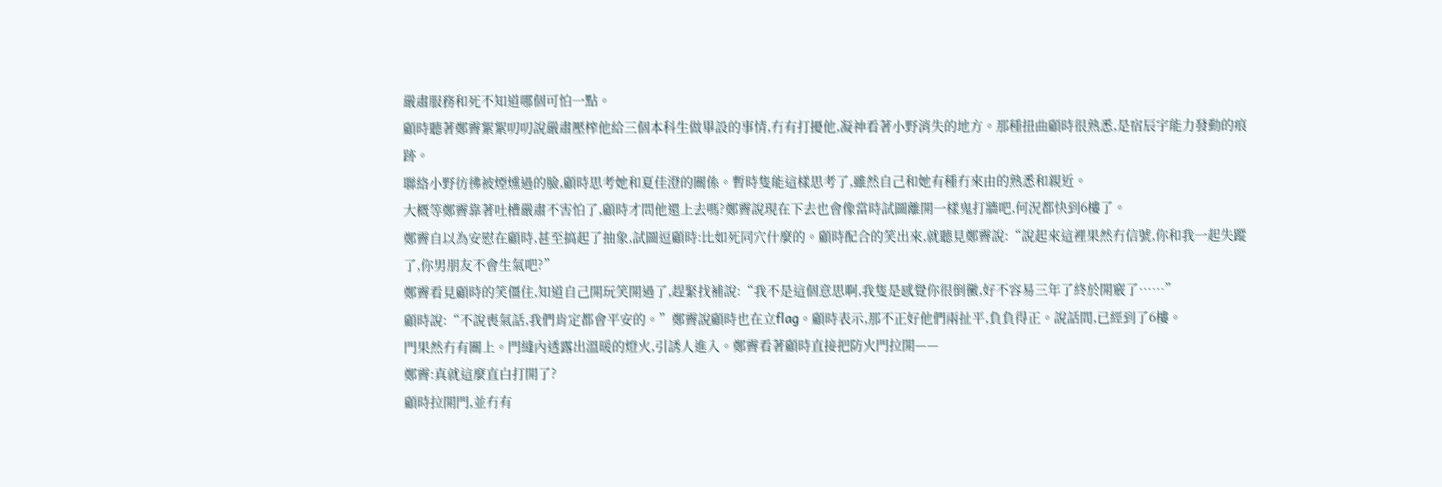嚴肅服務和死不知道哪個可怕一點。
顧時聽著鄭霽絮絮叨叨說嚴肅壓榨他給三個本科生做畢設的事情,冇有打擾他,凝神看著小野消失的地方。那種扭曲顧時很熟悉,是宿辰宇能力發動的痕跡。
聯絡小野彷彿被煙燻過的臉,顧時思考她和夏佳澄的關係。暫時隻能這樣思考了,雖然自己和她有種冇來由的熟悉和親近。
大概等鄭霽靠著吐槽嚴肅不害怕了,顧時才問他還上去嗎?鄭霽說現在下去也會像當時試圖離開一樣鬼打牆吧,何況都快到6樓了。
鄭霽自以為安慰在顧時,甚至搞起了抽象,試圖逗顧時:比如死同穴什麼的。顧時配合的笑出來,就聽見鄭霽說:“說起來這裡果然冇信號,你和我一起失蹤了,你男朋友不會生氣吧?”
鄭霽看見顧時的笑僵住,知道自己開玩笑開過了,趕緊找補說:“我不是這個意思啊,我隻是感覺你很倒黴,好不容易三年了終於開竅了……”
顧時說:“不說喪氣話,我們肯定都會平安的。”鄭霽說顧時也在立flag。顧時表示,那不正好他們兩扯平,負負得正。說話間,已經到了6樓。
門果然冇有關上。門縫內透露出溫暖的燈火,引誘人進入。鄭霽看著顧時直接把防火門拉開——
鄭霽:真就這麼直白打開了?
顧時拉開門,並冇有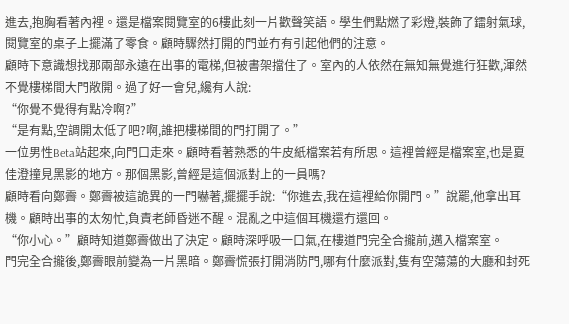進去,抱胸看著內裡。還是檔案閱覽室的6樓此刻一片歡聲笑語。學生們點燃了彩燈,裝飾了鐳射氣球,閱覽室的桌子上擺滿了零食。顧時驟然打開的門並冇有引起他們的注意。
顧時下意識想找那兩部永遠在出事的電梯,但被書架擋住了。室內的人依然在無知無覺進行狂歡,渾然不覺樓梯間大門敞開。過了好一會兒,纔有人說:
“你覺不覺得有點冷啊?”
“是有點,空調開太低了吧?啊,誰把樓梯間的門打開了。”
一位男性Beta站起來,向門口走來。顧時看著熟悉的牛皮紙檔案若有所思。這裡曾經是檔案室,也是夏佳澄撞見黑影的地方。那個黑影,曾經是這個派對上的一員嗎?
顧時看向鄭霽。鄭霽被這詭異的一門嚇著,擺擺手說:“你進去,我在這裡給你開門。”說罷,他拿出耳機。顧時出事的太匆忙,負責老師昏迷不醒。混亂之中這個耳機還冇還回。
“你小心。”顧時知道鄭霽做出了決定。顧時深呼吸一口氣,在樓道門完全合攏前,邁入檔案室。
門完全合攏後,鄭霽眼前變為一片黑暗。鄭霽慌張打開消防門,哪有什麼派對,隻有空蕩蕩的大廳和封死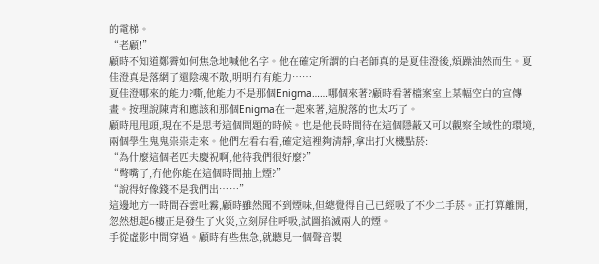的電梯。
“老顧!”
顧時不知道鄭霽如何焦急地喊他名字。他在確定所謂的白老師真的是夏佳澄後,煩躁油然而生。夏佳澄真是落網了還陰魂不散,明明冇有能力……
夏佳澄哪來的能力?嘶,他能力不是那個Enigma……哪個來著?顧時看著檔案室上某幅空白的宣傳畫。按理說陳青和應該和那個Enigma在一起來著,這脫落的也太巧了。
顧時甩甩頭,現在不是思考這個問題的時候。也是他長時間待在這個隱蔽又可以觀察全域性的環境,兩個學生鬼鬼祟祟走來。他們左看右看,確定這裡夠清靜,拿出打火機點菸:
“為什麼這個老匹夫慶祝啊,他待我們很好麼?”
“彆嘴了,冇他你能在這個時間抽上煙?”
“說得好像錢不是我們出……”
這邊地方一時間吞雲吐霧,顧時雖然聞不到煙味,但總覺得自己已經吸了不少二手菸。正打算離開,忽然想起6樓正是發生了火災,立刻屏住呼吸,試圖掐滅兩人的煙。
手從虛影中間穿過。顧時有些焦急,就聽見一個聲音製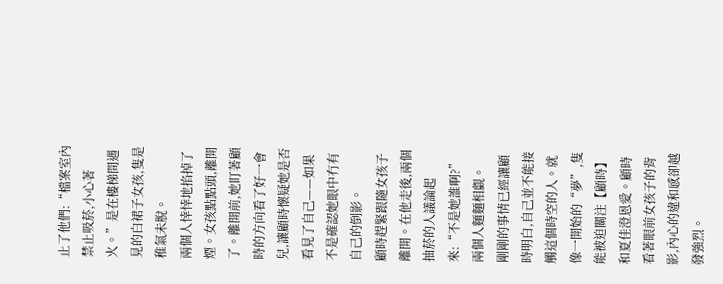止了他們:“檔案室內禁止吸菸,小心著火。”是在樓梯間遇見的白裙子女孩,隻是稚氣未脫。
兩個人悻悻地掐掉了煙。女孩點點頭,離開了。離開前,她盯著顧時的方向看了好一會兒,讓顧時懷疑她是否看見了自己——如果不是確認她眼中冇有自己的倒影。
顧時趕緊跟隨女孩子離開。在他走後,兩個抽菸的人議論起來:“不是她誰啊?”兩個人麵麵相覷。
剛剛的事情已經讓顧時明白,自己並不能接觸這個時空的人。就像一開始的“夢”,隻能被迫關注【顧時】和夏佳澄恩愛。顧時看著眼前女孩子的背影,內心的違和感卻越發強烈。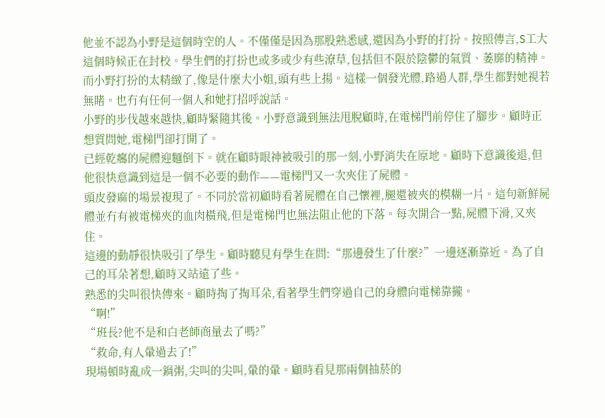他並不認為小野是這個時空的人。不僅僅是因為那股熟悉感,還因為小野的打扮。按照傳言,S工大這個時候正在封校。學生們的打扮也或多或少有些潦草,包括但不限於陰鬱的氣質、萎靡的精神。
而小野打扮的太精緻了,像是什麼大小姐,頭有些上揚。這樣一個發光體,路過人群,學生都對她視若無睹。也冇有任何一個人和她打招呼說話。
小野的步伐越來越快,顧時緊隨其後。小野意識到無法甩脫顧時,在電梯門前停住了腳步。顧時正想質問她,電梯門卻打開了。
已經乾癟的屍體迎麵倒下。就在顧時眼神被吸引的那一刻,小野消失在原地。顧時下意識後退,但他很快意識到這是一個不必要的動作——電梯門又一次夾住了屍體。
頭皮發麻的場景複現了。不同於當初顧時看著屍體在自己懷裡,腿還被夾的模糊一片。這句新鮮屍體並冇有被電梯夾的血肉橫飛,但是電梯門也無法阻止他的下落。每次開合一點,屍體下滑,又夾住。
這邊的動靜很快吸引了學生。顧時聽見有學生在問:“那邊發生了什麼?”一邊逐漸靠近。為了自己的耳朵著想,顧時又站遠了些。
熟悉的尖叫很快傳來。顧時掏了掏耳朵,看著學生們穿過自己的身體向電梯靠攏。
“啊!”
“班長?他不是和白老師商量去了嗎?”
“救命,有人暈過去了!”
現場頓時亂成一鍋粥,尖叫的尖叫,暈的暈。顧時看見那兩個抽菸的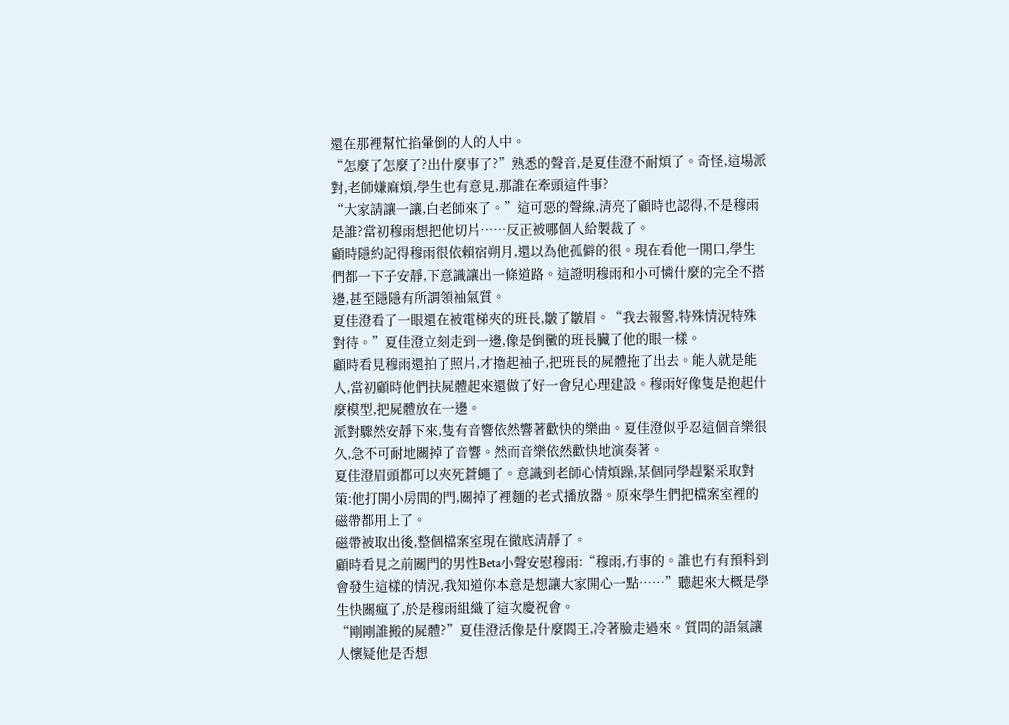還在那裡幫忙掐暈倒的人的人中。
“怎麼了怎麼了?出什麼事了?”熟悉的聲音,是夏佳澄不耐煩了。奇怪,這場派對,老師嫌麻煩,學生也有意見,那誰在牽頭這件事?
“大家請讓一讓,白老師來了。”這可惡的聲線,清亮了顧時也認得,不是穆雨是誰?當初穆雨想把他切片……反正被哪個人給製裁了。
顧時隱約記得穆雨很依賴宿朔月,還以為他孤僻的很。現在看他一開口,學生們都一下子安靜,下意識讓出一條道路。這證明穆雨和小可憐什麼的完全不搭邊,甚至隱隱有所謂領袖氣質。
夏佳澄看了一眼還在被電梯夾的班長,皺了皺眉。“我去報警,特殊情況特殊對待。”夏佳澄立刻走到一邊,像是倒黴的班長臟了他的眼一樣。
顧時看見穆雨還拍了照片,才擼起袖子,把班長的屍體拖了出去。能人就是能人,當初顧時他們扶屍體起來還做了好一會兒心理建設。穆雨好像隻是抱起什麼模型,把屍體放在一邊。
派對驟然安靜下來,隻有音響依然響著歡快的樂曲。夏佳澄似乎忍這個音樂很久,急不可耐地關掉了音響。然而音樂依然歡快地演奏著。
夏佳澄眉頭都可以夾死蒼蠅了。意識到老師心情煩躁,某個同學趕緊采取對策:他打開小房間的門,關掉了裡麵的老式播放器。原來學生們把檔案室裡的磁帶都用上了。
磁帶被取出後,整個檔案室現在徹底清靜了。
顧時看見之前關門的男性Beta小聲安慰穆雨:“穆雨,冇事的。誰也冇有預料到會發生這樣的情況,我知道你本意是想讓大家開心一點……”聽起來大概是學生快關瘋了,於是穆雨組織了這次慶祝會。
“剛剛誰搬的屍體?”夏佳澄活像是什麼閻王,冷著臉走過來。質問的語氣讓人懷疑他是否想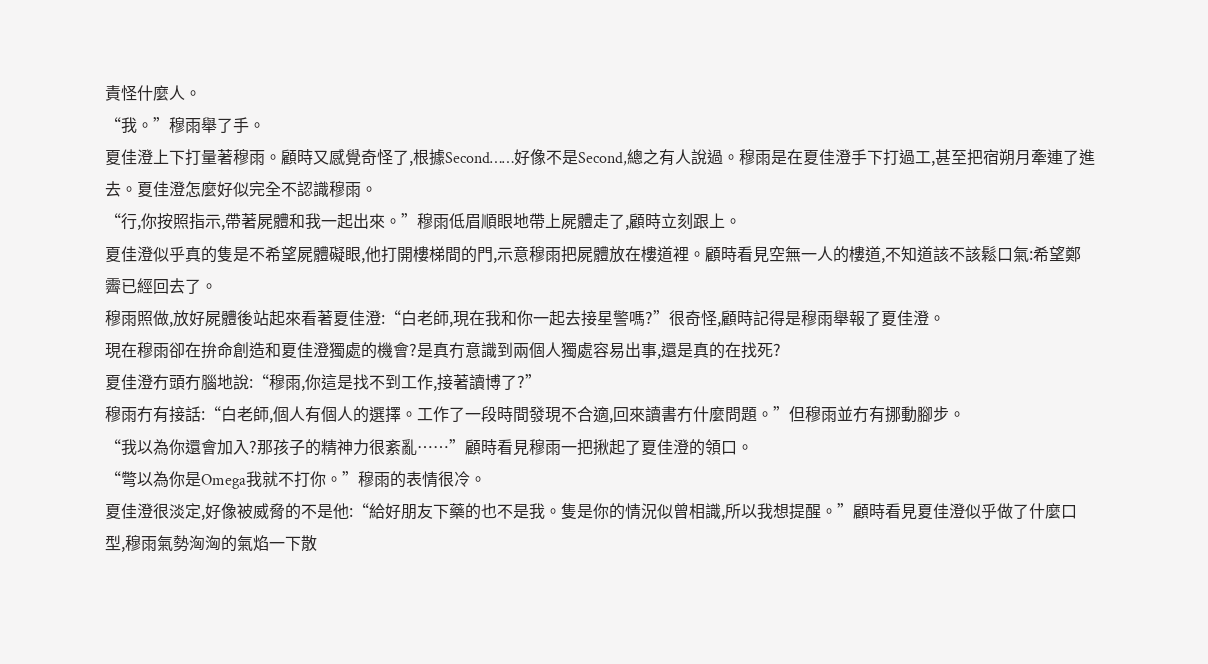責怪什麼人。
“我。”穆雨舉了手。
夏佳澄上下打量著穆雨。顧時又感覺奇怪了,根據Second……好像不是Second,總之有人說過。穆雨是在夏佳澄手下打過工,甚至把宿朔月牽連了進去。夏佳澄怎麼好似完全不認識穆雨。
“行,你按照指示,帶著屍體和我一起出來。”穆雨低眉順眼地帶上屍體走了,顧時立刻跟上。
夏佳澄似乎真的隻是不希望屍體礙眼,他打開樓梯間的門,示意穆雨把屍體放在樓道裡。顧時看見空無一人的樓道,不知道該不該鬆口氣:希望鄭霽已經回去了。
穆雨照做,放好屍體後站起來看著夏佳澄:“白老師,現在我和你一起去接星警嗎?”很奇怪,顧時記得是穆雨舉報了夏佳澄。
現在穆雨卻在拚命創造和夏佳澄獨處的機會?是真冇意識到兩個人獨處容易出事,還是真的在找死?
夏佳澄冇頭冇腦地說:“穆雨,你這是找不到工作,接著讀博了?”
穆雨冇有接話:“白老師,個人有個人的選擇。工作了一段時間發現不合適,回來讀書冇什麼問題。”但穆雨並冇有挪動腳步。
“我以為你還會加入?那孩子的精神力很紊亂……”顧時看見穆雨一把揪起了夏佳澄的領口。
“彆以為你是Omega我就不打你。”穆雨的表情很冷。
夏佳澄很淡定,好像被威脅的不是他:“給好朋友下藥的也不是我。隻是你的情況似曾相識,所以我想提醒。”顧時看見夏佳澄似乎做了什麼口型,穆雨氣勢洶洶的氣焰一下散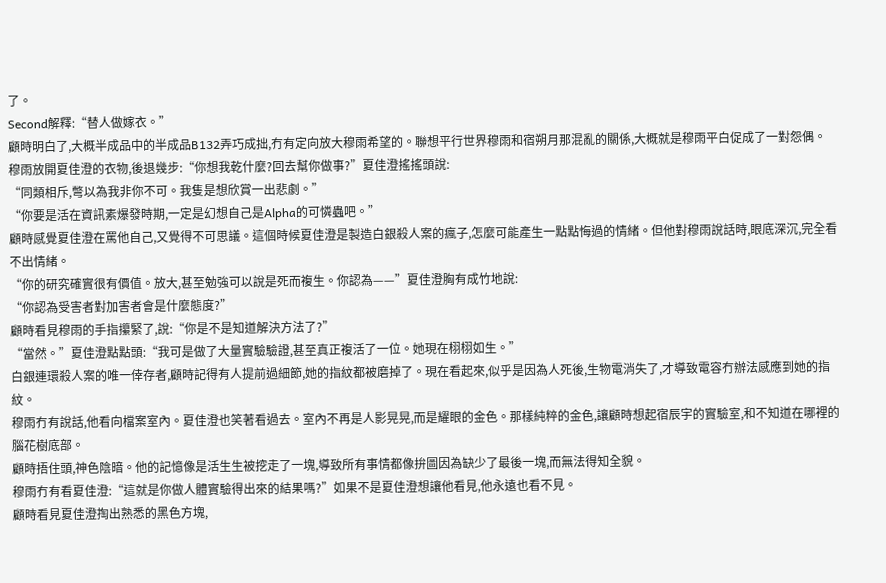了。
Second解釋:“替人做嫁衣。”
顧時明白了,大概半成品中的半成品B132弄巧成拙,冇有定向放大穆雨希望的。聯想平行世界穆雨和宿朔月那混亂的關係,大概就是穆雨平白促成了一對怨偶。
穆雨放開夏佳澄的衣物,後退幾步:“你想我乾什麼?回去幫你做事?”夏佳澄搖搖頭說:
“同類相斥,彆以為我非你不可。我隻是想欣賞一出悲劇。”
“你要是活在資訊素爆發時期,一定是幻想自己是Alpha的可憐蟲吧。”
顧時感覺夏佳澄在罵他自己,又覺得不可思議。這個時候夏佳澄是製造白銀殺人案的瘋子,怎麼可能產生一點點悔過的情緒。但他對穆雨說話時,眼底深沉,完全看不出情緒。
“你的研究確實很有價值。放大,甚至勉強可以說是死而複生。你認為——”夏佳澄胸有成竹地說:
“你認為受害者對加害者會是什麼態度?”
顧時看見穆雨的手指攥緊了,說:“你是不是知道解決方法了?”
“當然。”夏佳澄點點頭:“我可是做了大量實驗驗證,甚至真正複活了一位。她現在栩栩如生。”
白銀連環殺人案的唯一倖存者,顧時記得有人提前過細節,她的指紋都被磨掉了。現在看起來,似乎是因為人死後,生物電消失了,才導致電容冇辦法感應到她的指紋。
穆雨冇有說話,他看向檔案室內。夏佳澄也笑著看過去。室內不再是人影晃晃,而是耀眼的金色。那樣純粹的金色,讓顧時想起宿辰宇的實驗室,和不知道在哪裡的腦花樹底部。
顧時捂住頭,神色陰暗。他的記憶像是活生生被挖走了一塊,導致所有事情都像拚圖因為缺少了最後一塊,而無法得知全貌。
穆雨冇有看夏佳澄:“這就是你做人體實驗得出來的結果嗎?”如果不是夏佳澄想讓他看見,他永遠也看不見。
顧時看見夏佳澄掏出熟悉的黑色方塊,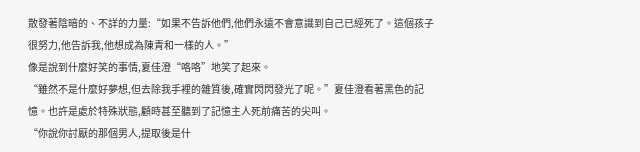散發著陰暗的、不詳的力量:“如果不告訴他們,他們永遠不會意識到自己已經死了。這個孩子很努力,他告訴我,他想成為陳青和一樣的人。”
像是說到什麼好笑的事情,夏佳澄“咯咯”地笑了起來。
“雖然不是什麼好夢想,但去除我手裡的雜質後,確實閃閃發光了呢。”夏佳澄看著黑色的記憶。也許是處於特殊狀態,顧時甚至聽到了記憶主人死前痛苦的尖叫。
“你說你討厭的那個男人,提取後是什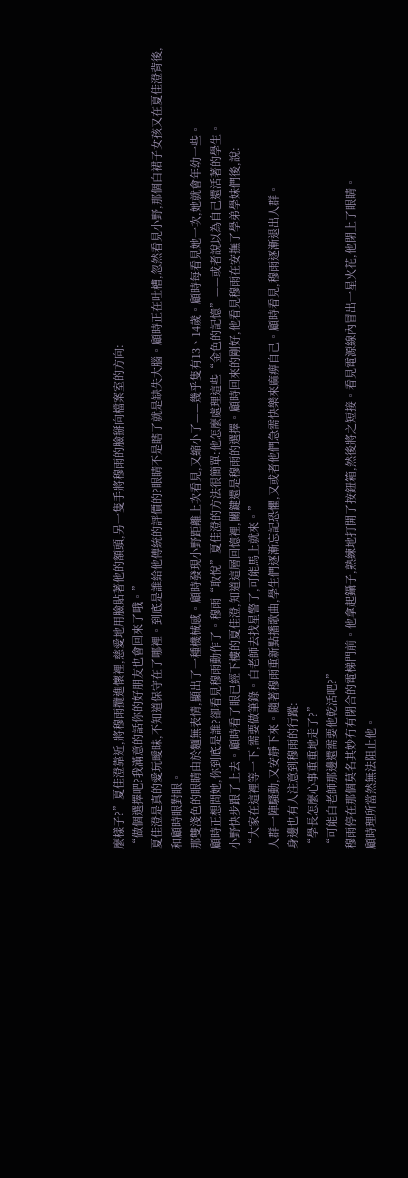麼樣子?”夏佳澄靠近,將穆雨攬進懷裡,慈愛地用臉貼著他的額頭,另一隻手將穆雨的臉掰向檔案室的方向:
“做個選擇吧?我滿意的話你的好朋友也會回來了哦。”
夏佳澄是真的愛玩曖昧,不知道保守在了哪裡。到底是誰給他傳統的評價的?眼睛不是瞎了就是缺失大腦。顧時正在吐槽,忽然看見小野,那個白裙子女孩又在夏佳澄背後,和顧時眼對眼。
那雙淺色的眼睛由於麵無表情,顯出了一種機械感。顧時發現小野距離上次看見,又縮小了——幾乎隻有13、14歲。顧時每看見她一次,她就會年幼一些。
顧時正想問她,你到底是誰?卻看見穆雨動作了。穆雨“取悅”夏佳澄的方法很簡單:他怎麼處理這些“金色的記憶”——或者說以為自己還活著的學生。
小野快步跟了上去。顧時看了眼已經下樓的夏佳澄,知道這層回憶裡,關鍵還是穆雨的選擇。顧時回來的剛好,他看見穆雨在安撫了學弟學妹們後,說:
“大家在這裡等一下,需要做筆錄。白老師去找星警了,可能馬上就來。”
人群一陣騷動,又安靜下來。隨著穆雨重新點播歌曲,學生們逐漸忘記恐懼,又或者他們急需快樂來麻痹自己。顧時看見,穆雨逐漸退出人群。
身邊也有人注意到穆雨的行蹤:
“學長怎麼心事重重地走了?”
“可能白老師那邊還需要他乾活吧?”
穆雨停在那個莫名其妙冇有閉合的電梯門前。他拿起鑷子,熟練地打開了按鈕箱,然後將之短接。看見電源線內冒出一星火花,他閉上了眼睛。
顧時理所當然無法阻止他。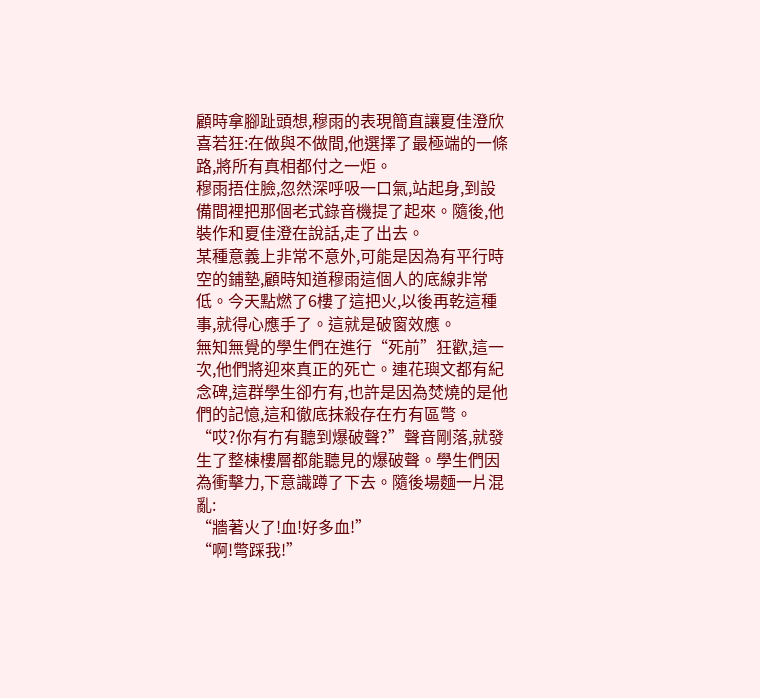顧時拿腳趾頭想,穆雨的表現簡直讓夏佳澄欣喜若狂:在做與不做間,他選擇了最極端的一條路,將所有真相都付之一炬。
穆雨捂住臉,忽然深呼吸一口氣,站起身,到設備間裡把那個老式錄音機提了起來。隨後,他裝作和夏佳澄在說話,走了出去。
某種意義上非常不意外,可能是因為有平行時空的鋪墊,顧時知道穆雨這個人的底線非常低。今天點燃了6樓了這把火,以後再乾這種事,就得心應手了。這就是破窗效應。
無知無覺的學生們在進行“死前”狂歡,這一次,他們將迎來真正的死亡。連花璵文都有紀念碑,這群學生卻冇有,也許是因為焚燒的是他們的記憶,這和徹底抹殺存在冇有區彆。
“哎?你有冇有聽到爆破聲?”聲音剛落,就發生了整棟樓層都能聽見的爆破聲。學生們因為衝擊力,下意識蹲了下去。隨後場麵一片混亂:
“牆著火了!血!好多血!”
“啊!彆踩我!”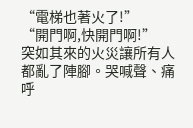“電梯也著火了!”
“開門啊,快開門啊!”
突如其來的火災讓所有人都亂了陣腳。哭喊聲、痛呼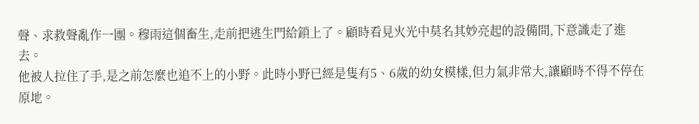聲、求救聲亂作一團。穆雨這個畜生,走前把逃生門給鎖上了。顧時看見火光中莫名其妙亮起的設備間,下意識走了進去。
他被人拉住了手,是之前怎麼也追不上的小野。此時小野已經是隻有5、6歲的幼女模樣,但力氣非常大,讓顧時不得不停在原地。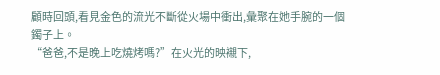顧時回頭,看見金色的流光不斷從火場中衝出,彙聚在她手腕的一個鐲子上。
“爸爸,不是晚上吃燒烤嗎?”在火光的映襯下,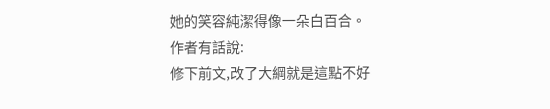她的笑容純潔得像一朵白百合。
作者有話說:
修下前文,改了大綱就是這點不好